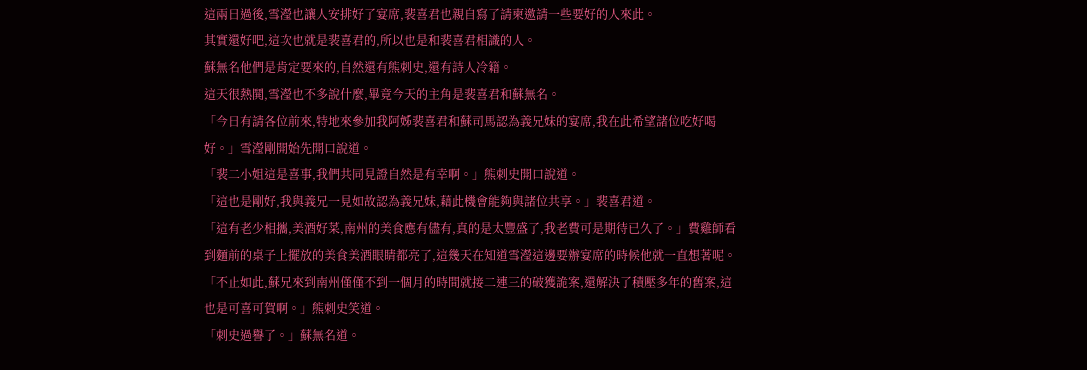這兩日過後,雪瀅也讓人安排好了宴席,裴喜君也親自寫了請柬邀請一些要好的人來此。
其實還好吧,這次也就是裴喜君的,所以也是和裴喜君相識的人。
蘇無名他們是肯定要來的,自然還有熊刺史,還有詩人冷籍。
這天很熱鬨,雪瀅也不多說什麼,畢竟今天的主角是裴喜君和蘇無名。
「今日有請各位前來,特地來參加我阿姊裴喜君和蘇司馬認為義兄妹的宴席,我在此希望諸位吃好喝好。」雪瀅剛開始先開口說道。
「裴二小姐這是喜事,我們共同見證自然是有幸啊。」熊刺史開口說道。
「這也是剛好,我與義兄一見如故認為義兄妹,藉此機會能夠與諸位共享。」裴喜君道。
「這有老少相攜,美酒好菜,南州的美食應有儘有,真的是太豐盛了,我老費可是期待已久了。」費雞師看到麵前的桌子上擺放的美食美酒眼睛都亮了,這幾天在知道雪瀅這邊要辦宴席的時候他就一直想著呢。
「不止如此,蘇兄來到南州僅僅不到一個月的時間就接二連三的破獲詭案,還解決了積壓多年的舊案,這也是可喜可賀啊。」熊刺史笑道。
「刺史過譽了。」蘇無名道。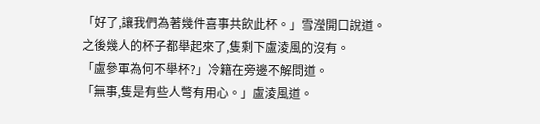「好了,讓我們為著幾件喜事共飲此杯。」雪瀅開口說道。
之後幾人的杯子都舉起來了,隻剩下盧淩風的沒有。
「盧參軍為何不舉杯?」冷籍在旁邊不解問道。
「無事,隻是有些人彆有用心。」盧淩風道。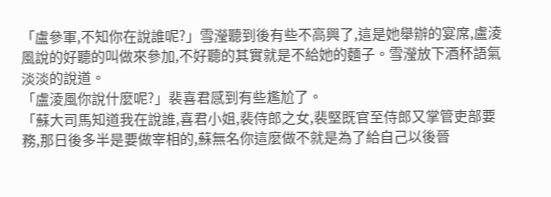「盧參軍,不知你在說誰呢?」雪瀅聽到後有些不高興了,這是她舉辦的宴席,盧淩風說的好聽的叫做來參加,不好聽的其實就是不給她的麵子。雪瀅放下酒杯語氣淡淡的說道。
「盧淩風你說什麼呢?」裴喜君感到有些尷尬了。
「蘇大司馬知道我在說誰,喜君小姐,裴侍郎之女,裴堅既官至侍郎又掌管吏部要務,那日後多半是要做宰相的,蘇無名你這麼做不就是為了給自己以後晉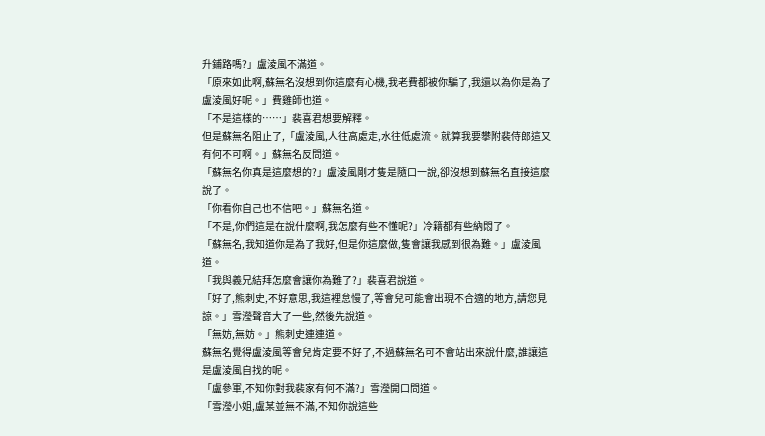升鋪路嗎?」盧淩風不滿道。
「原來如此啊,蘇無名沒想到你這麼有心機,我老費都被你騙了,我還以為你是為了盧淩風好呢。」費雞師也道。
「不是這樣的……」裴喜君想要解釋。
但是蘇無名阻止了,「盧淩風,人往高處走,水往低處流。就算我要攀附裴侍郎這又有何不可啊。」蘇無名反問道。
「蘇無名你真是這麼想的?」盧淩風剛才隻是隨口一說,卻沒想到蘇無名直接這麼說了。
「你看你自己也不信吧。」蘇無名道。
「不是,你們這是在說什麼啊,我怎麼有些不懂呢?」冷籍都有些納悶了。
「蘇無名,我知道你是為了我好,但是你這麼做,隻會讓我感到很為難。」盧淩風道。
「我與義兄結拜怎麼會讓你為難了?」裴喜君說道。
「好了,熊刺史,不好意思,我這裡怠慢了,等會兒可能會出現不合適的地方,請您見諒。」雪瀅聲音大了一些,然後先說道。
「無妨,無妨。」熊刺史連連道。
蘇無名覺得盧淩風等會兒肯定要不好了,不過蘇無名可不會站出來說什麼,誰讓這是盧淩風自找的呢。
「盧參軍,不知你對我裴家有何不滿?」雪瀅開口問道。
「雪瀅小姐,盧某並無不滿,不知你說這些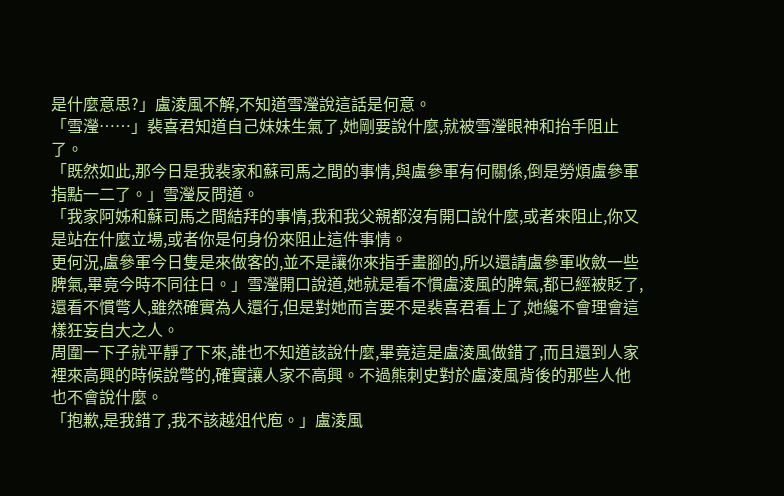是什麼意思?」盧淩風不解,不知道雪瀅說這話是何意。
「雪瀅……」裴喜君知道自己妹妹生氣了,她剛要說什麼,就被雪瀅眼神和抬手阻止了。
「既然如此,那今日是我裴家和蘇司馬之間的事情,與盧參軍有何關係,倒是勞煩盧參軍指點一二了。」雪瀅反問道。
「我家阿姊和蘇司馬之間結拜的事情,我和我父親都沒有開口說什麼,或者來阻止,你又是站在什麼立場,或者你是何身份來阻止這件事情。
更何況,盧參軍今日隻是來做客的,並不是讓你來指手畫腳的,所以還請盧參軍收斂一些脾氣,畢竟今時不同往日。」雪瀅開口說道,她就是看不慣盧淩風的脾氣,都已經被貶了,還看不慣彆人,雖然確實為人還行,但是對她而言要不是裴喜君看上了,她纔不會理會這樣狂妄自大之人。
周圍一下子就平靜了下來,誰也不知道該說什麼,畢竟這是盧淩風做錯了,而且還到人家裡來高興的時候說彆的,確實讓人家不高興。不過熊刺史對於盧淩風背後的那些人他也不會說什麼。
「抱歉,是我錯了,我不該越俎代庖。」盧淩風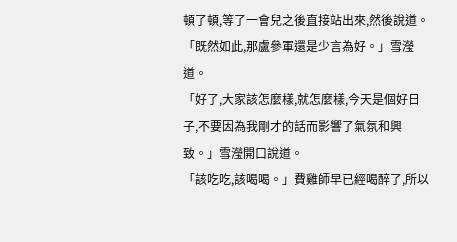頓了頓,等了一會兒之後直接站出來,然後說道。
「既然如此,那盧參軍還是少言為好。」雪瀅道。
「好了,大家該怎麼樣,就怎麼樣,今天是個好日子,不要因為我剛才的話而影響了氣氛和興致。」雪瀅開口說道。
「該吃吃,該喝喝。」費雞師早已經喝醉了,所以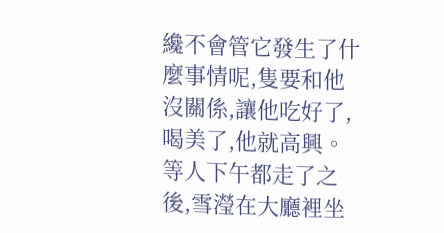纔不會管它發生了什麼事情呢,隻要和他沒關係,讓他吃好了,喝美了,他就高興。
等人下午都走了之後,雪瀅在大廳裡坐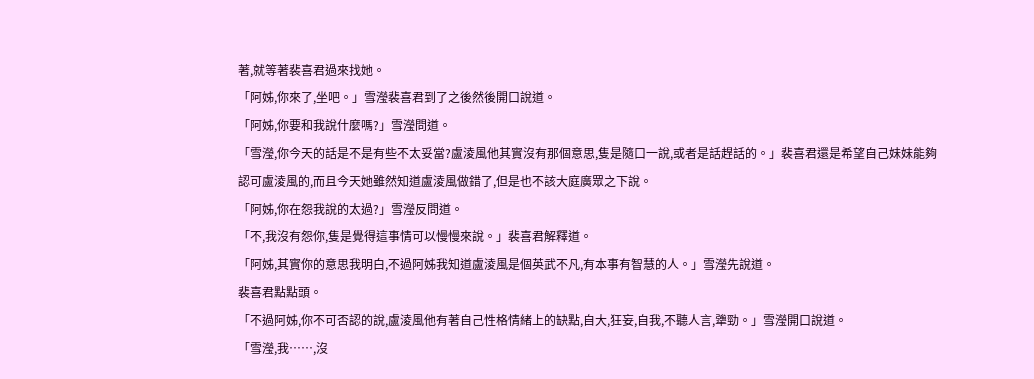著,就等著裴喜君過來找她。
「阿姊,你來了,坐吧。」雪瀅裴喜君到了之後然後開口說道。
「阿姊,你要和我說什麼嗎?」雪瀅問道。
「雪瀅,你今天的話是不是有些不太妥當?盧淩風他其實沒有那個意思,隻是隨口一說,或者是話趕話的。」裴喜君還是希望自己妹妹能夠認可盧淩風的,而且今天她雖然知道盧淩風做錯了,但是也不該大庭廣眾之下說。
「阿姊,你在怨我說的太過?」雪瀅反問道。
「不,我沒有怨你,隻是覺得這事情可以慢慢來說。」裴喜君解釋道。
「阿姊,其實你的意思我明白,不過阿姊我知道盧淩風是個英武不凡,有本事有智慧的人。」雪瀅先說道。
裴喜君點點頭。
「不過阿姊,你不可否認的說,盧淩風他有著自己性格情緒上的缺點,自大,狂妄,自我,不聽人言,犟勁。」雪瀅開口說道。
「雪瀅,我……,沒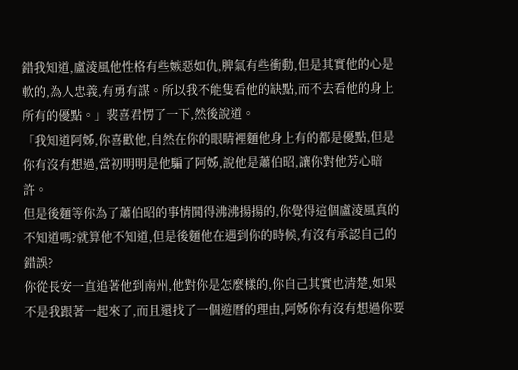錯我知道,盧淩風他性格有些嫉惡如仇,脾氣有些衝動,但是其實他的心是軟的,為人忠義,有勇有謀。所以我不能隻看他的缺點,而不去看他的身上所有的優點。」裴喜君愣了一下,然後說道。
「我知道阿姊,你喜歡他,自然在你的眼睛裡麵他身上有的都是優點,但是你有沒有想過,當初明明是他騙了阿姊,說他是蕭伯昭,讓你對他芳心暗許。
但是後麵等你為了蕭伯昭的事情鬨得沸沸揚揚的,你覺得這個盧淩風真的不知道嗎?就算他不知道,但是後麵他在遇到你的時候,有沒有承認自己的錯誤?
你從長安一直追著他到南州,他對你是怎麼樣的,你自己其實也清楚,如果不是我跟著一起來了,而且還找了一個遊曆的理由,阿姊你有沒有想過你要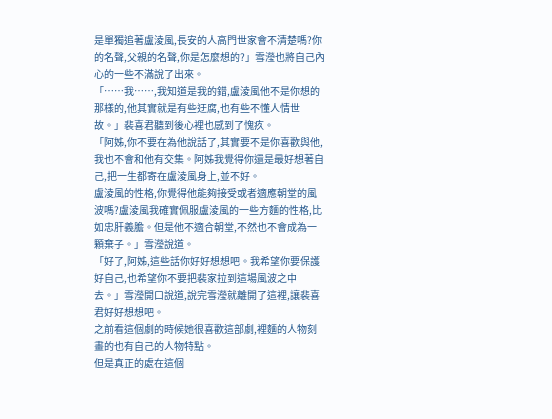是單獨追著盧淩風,長安的人高門世家會不清楚嗎?你的名聲,父親的名聲,你是怎麼想的?」雪瀅也將自己內心的一些不滿說了出來。
「……我……,我知道是我的錯,盧淩風他不是你想的那樣的,他其實就是有些迂腐,也有些不懂人情世故。」裴喜君聽到後心裡也感到了愧疚。
「阿姊,你不要在為他說話了,其實要不是你喜歡與他,我也不會和他有交集。阿姊我覺得你還是最好想著自己,把一生都寄在盧淩風身上,並不好。
盧淩風的性格,你覺得他能夠接受或者適應朝堂的風波嗎?盧淩風我確實佩服盧淩風的一些方麵的性格,比如忠肝義膽。但是他不適合朝堂,不然也不會成為一顆棄子。」雪瀅說道。
「好了,阿姊,這些話你好好想想吧。我希望你要保護好自己,也希望你不要把裴家拉到這場風波之中去。」雪瀅開口說道,說完雪瀅就離開了這裡,讓裴喜君好好想想吧。
之前看這個劇的時候她很喜歡這部劇,裡麵的人物刻畫的也有自己的人物特點。
但是真正的處在這個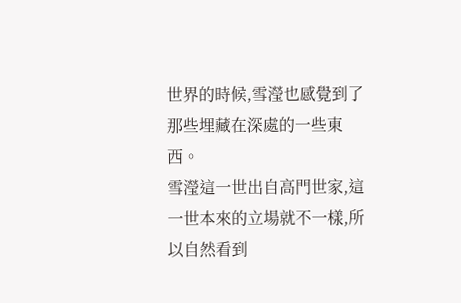世界的時候,雪瀅也感覺到了那些埋藏在深處的一些東西。
雪瀅這一世出自高門世家,這一世本來的立場就不一樣,所以自然看到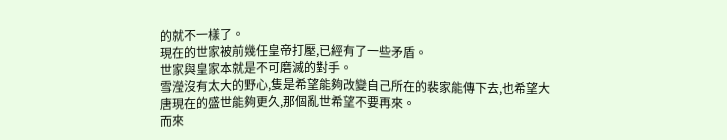的就不一樣了。
現在的世家被前幾任皇帝打壓,已經有了一些矛盾。
世家與皇家本就是不可磨滅的對手。
雪瀅沒有太大的野心,隻是希望能夠改變自己所在的裴家能傳下去,也希望大唐現在的盛世能夠更久,那個亂世希望不要再來。
而來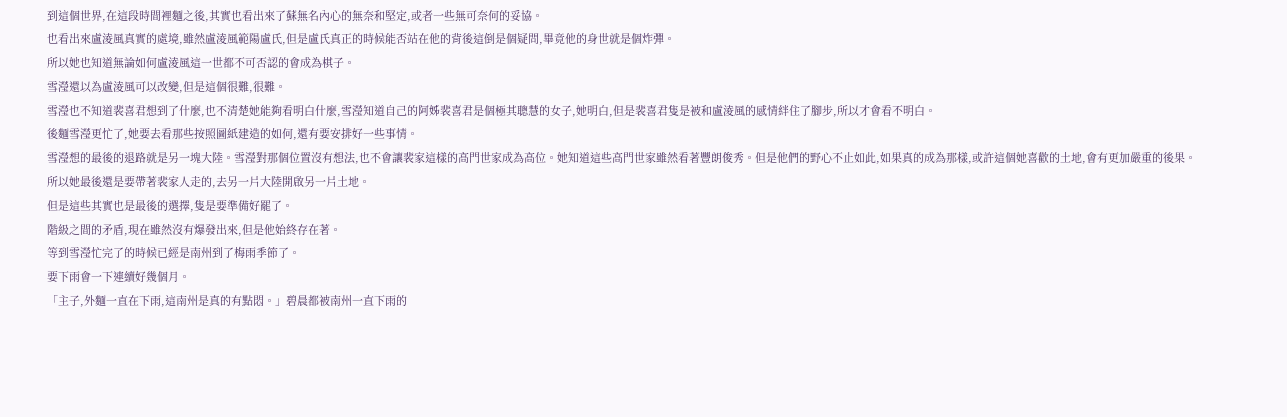到這個世界,在這段時間裡麵之後,其實也看出來了蘇無名內心的無奈和堅定,或者一些無可奈何的妥協。
也看出來盧淩風真實的處境,雖然盧淩風範陽盧氏,但是盧氏真正的時候能否站在他的背後這倒是個疑問,畢竟他的身世就是個炸彈。
所以她也知道無論如何盧淩風這一世都不可否認的會成為棋子。
雪瀅還以為盧淩風可以改變,但是這個很難,很難。
雪瀅也不知道裴喜君想到了什麼,也不清楚她能夠看明白什麼,雪瀅知道自己的阿姊裴喜君是個極其聰慧的女子,她明白,但是裴喜君隻是被和盧淩風的感情絆住了腳步,所以才會看不明白。
後麵雪瀅更忙了,她要去看那些按照圖紙建造的如何,還有要安排好一些事情。
雪瀅想的最後的退路就是另一塊大陸。雪瀅對那個位置沒有想法,也不會讓裴家這樣的高門世家成為高位。她知道這些高門世家雖然看著豐朗俊秀。但是他們的野心不止如此,如果真的成為那樣,或許這個她喜歡的土地,會有更加嚴重的後果。
所以她最後還是要帶著裴家人走的,去另一片大陸開啟另一片土地。
但是這些其實也是最後的選擇,隻是要準備好罷了。
階級之間的矛盾,現在雖然沒有爆發出來,但是他始終存在著。
等到雪瀅忙完了的時候已經是南州到了梅雨季節了。
要下雨會一下連續好幾個月。
「主子,外麵一直在下雨,這南州是真的有點悶。」碧晨都被南州一直下雨的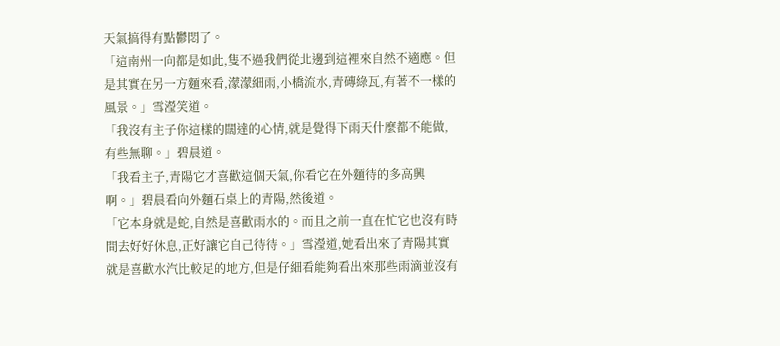天氣搞得有點鬱悶了。
「這南州一向都是如此,隻不過我們從北邊到這裡來自然不適應。但是其實在另一方麵來看,濛濛細雨,小橋流水,青磚綠瓦,有著不一樣的風景。」雪瀅笑道。
「我沒有主子你這樣的闊達的心情,就是覺得下雨天什麼都不能做,有些無聊。」碧晨道。
「我看主子,青陽它才喜歡這個天氣,你看它在外麵待的多高興啊。」碧晨看向外麵石桌上的青陽,然後道。
「它本身就是蛇,自然是喜歡雨水的。而且之前一直在忙它也沒有時間去好好休息,正好讓它自己待待。」雪瀅道,她看出來了青陽其實就是喜歡水汽比較足的地方,但是仔細看能夠看出來那些雨滴並沒有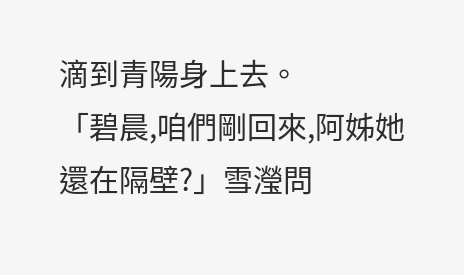滴到青陽身上去。
「碧晨,咱們剛回來,阿姊她還在隔壁?」雪瀅問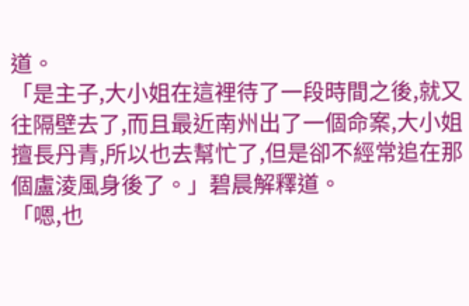道。
「是主子,大小姐在這裡待了一段時間之後,就又往隔壁去了,而且最近南州出了一個命案,大小姐擅長丹青,所以也去幫忙了,但是卻不經常追在那個盧淩風身後了。」碧晨解釋道。
「嗯,也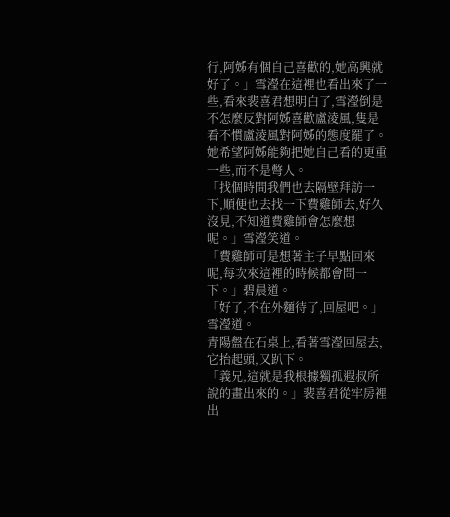行,阿姊有個自己喜歡的,她高興就好了。」雪瀅在這裡也看出來了一些,看來裴喜君想明白了,雪瀅倒是不怎麼反對阿姊喜歡盧淩風,隻是看不慣盧淩風對阿姊的態度罷了。她希望阿姊能夠把她自己看的更重一些,而不是彆人。
「找個時間我們也去隔壁拜訪一下,順便也去找一下費雞師去,好久沒見,不知道費雞師會怎麼想呢。」雪瀅笑道。
「費雞師可是想著主子早點回來呢,每次來這裡的時候都會問一下。」碧晨道。
「好了,不在外麵待了,回屋吧。」雪瀅道。
青陽盤在石桌上,看著雪瀅回屋去,它抬起頭,又趴下。
「義兄,這就是我根據獨孤遐叔所說的畫出來的。」裴喜君從牢房裡出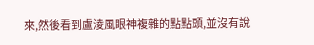來,然後看到盧淩風眼神複雜的點點頭,並沒有說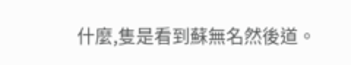什麼,隻是看到蘇無名然後道。